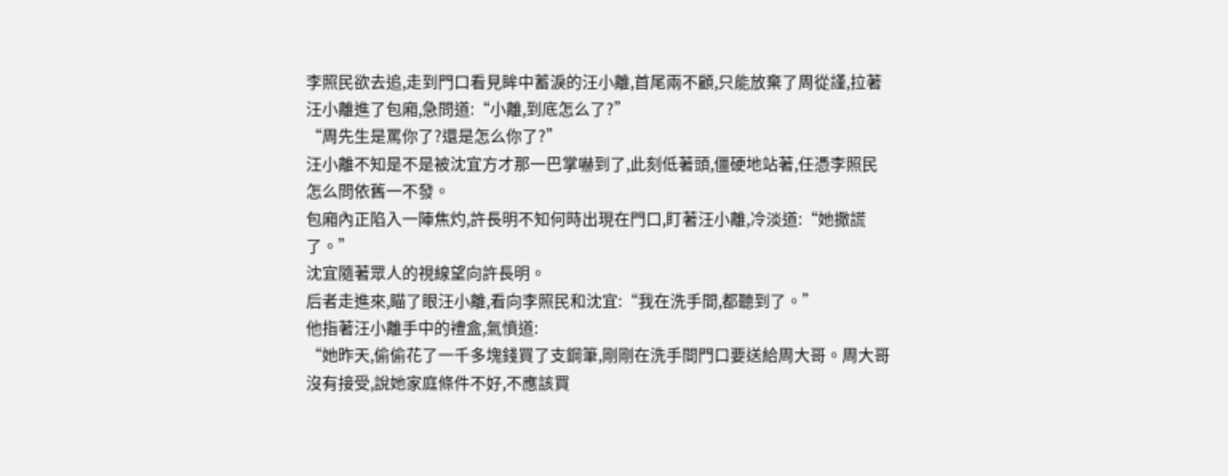李照民欲去追,走到門口看見眸中蓄淚的汪小離,首尾兩不顧,只能放棄了周從謹,拉著汪小離進了包廂,急問道:“小離,到底怎么了?”
“周先生是罵你了?還是怎么你了?”
汪小離不知是不是被沈宜方才那一巴掌嚇到了,此刻低著頭,僵硬地站著,任憑李照民怎么問依舊一不發。
包廂內正陷入一陣焦灼,許長明不知何時出現在門口,盯著汪小離,冷淡道:“她撒謊了。”
沈宜隨著眾人的視線望向許長明。
后者走進來,瞄了眼汪小離,看向李照民和沈宜:“我在洗手間,都聽到了。”
他指著汪小離手中的禮盒,氣憤道:
“她昨天,偷偷花了一千多塊錢買了支鋼筆,剛剛在洗手間門口要送給周大哥。周大哥沒有接受,說她家庭條件不好,不應該買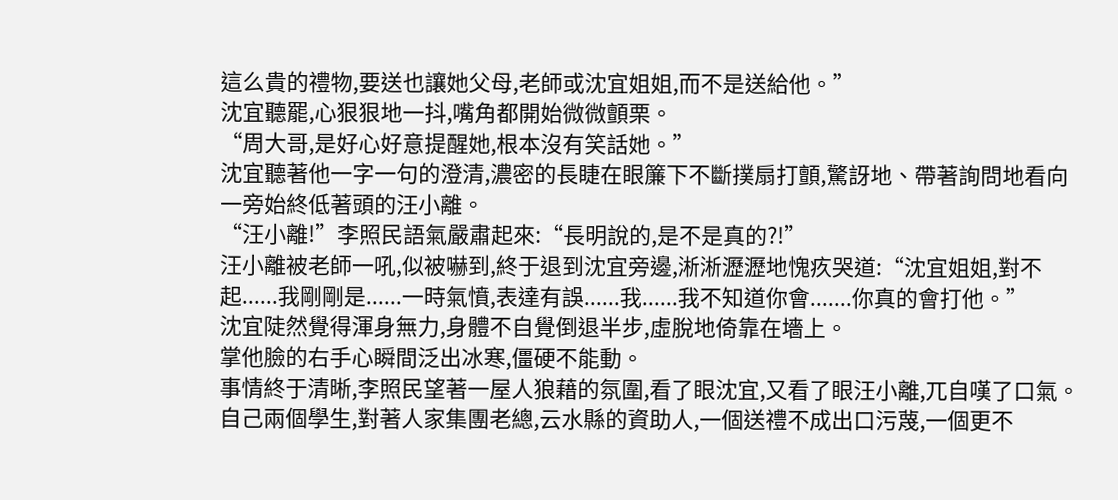這么貴的禮物,要送也讓她父母,老師或沈宜姐姐,而不是送給他。”
沈宜聽罷,心狠狠地一抖,嘴角都開始微微顫栗。
“周大哥,是好心好意提醒她,根本沒有笑話她。”
沈宜聽著他一字一句的澄清,濃密的長睫在眼簾下不斷撲扇打顫,驚訝地、帶著詢問地看向一旁始終低著頭的汪小離。
“汪小離!”李照民語氣嚴肅起來:“長明說的,是不是真的?!”
汪小離被老師一吼,似被嚇到,終于退到沈宜旁邊,淅淅瀝瀝地愧疚哭道:“沈宜姐姐,對不起......我剛剛是......一時氣憤,表達有誤......我......我不知道你會.......你真的會打他。”
沈宜陡然覺得渾身無力,身體不自覺倒退半步,虛脫地倚靠在墻上。
掌他臉的右手心瞬間泛出冰寒,僵硬不能動。
事情終于清晰,李照民望著一屋人狼藉的氛圍,看了眼沈宜,又看了眼汪小離,兀自嘆了口氣。
自己兩個學生,對著人家集團老總,云水縣的資助人,一個送禮不成出口污蔑,一個更不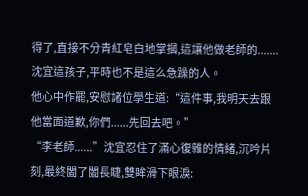得了,直接不分青紅皂白地掌摑,這讓他做老師的.......
沈宜這孩子,平時也不是這么急躁的人。
他心中作罷,安慰諸位學生道:“這件事,我明天去跟他當面道歉,你們......先回去吧。”
“李老師......”沈宜忍住了滿心復雜的情緒,沉吟片刻,最終闔了闔長睫,雙眸滑下眼淚: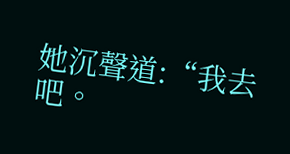她沉聲道:“我去吧。